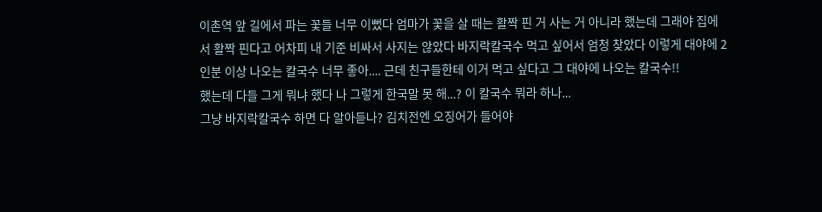이촌역 앞 길에서 파는 꽃들 너무 이뻤다 엄마가 꽃을 살 때는 활짝 핀 거 사는 거 아니라 했는데 그래야 집에서 활짝 핀다고 어차피 내 기준 비싸서 사지는 않았다 바지락칼국수 먹고 싶어서 엄청 찾았다 이렇게 대야에 2인분 이상 나오는 칼국수 너무 좋아.... 근데 친구들한테 이거 먹고 싶다고 그 대야에 나오는 칼국수!!
했는데 다들 그게 뭐냐 했다 나 그렇게 한국말 못 해...? 이 칼국수 뭐라 하나...
그냥 바지락칼국수 하면 다 알아듣나? 김치전엔 오징어가 들어야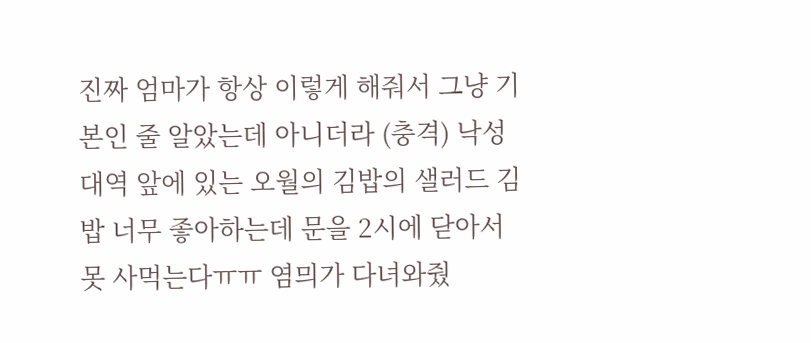진짜 엄마가 항상 이렇게 해줘서 그냥 기본인 줄 알았는데 아니더라 (충격) 낙성대역 앞에 있는 오월의 김밥의 샐러드 김밥 너무 좋아하는데 문을 2시에 닫아서 못 사먹는다ㅠㅠ 염믜가 다녀와줬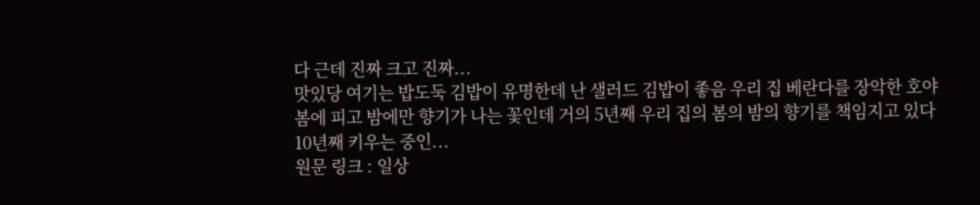다 근데 진짜 크고 진짜...
맛있당 여기는 밥도둑 김밥이 유명한데 난 샐러드 김밥이 좋음 우리 집 베란다를 장악한 호야 봄에 피고 밤에만 향기가 나는 꽃인데 거의 5년째 우리 집의 봄의 밤의 향기를 책임지고 있다 10년째 키우는 중인...
원문 링크 : 일상